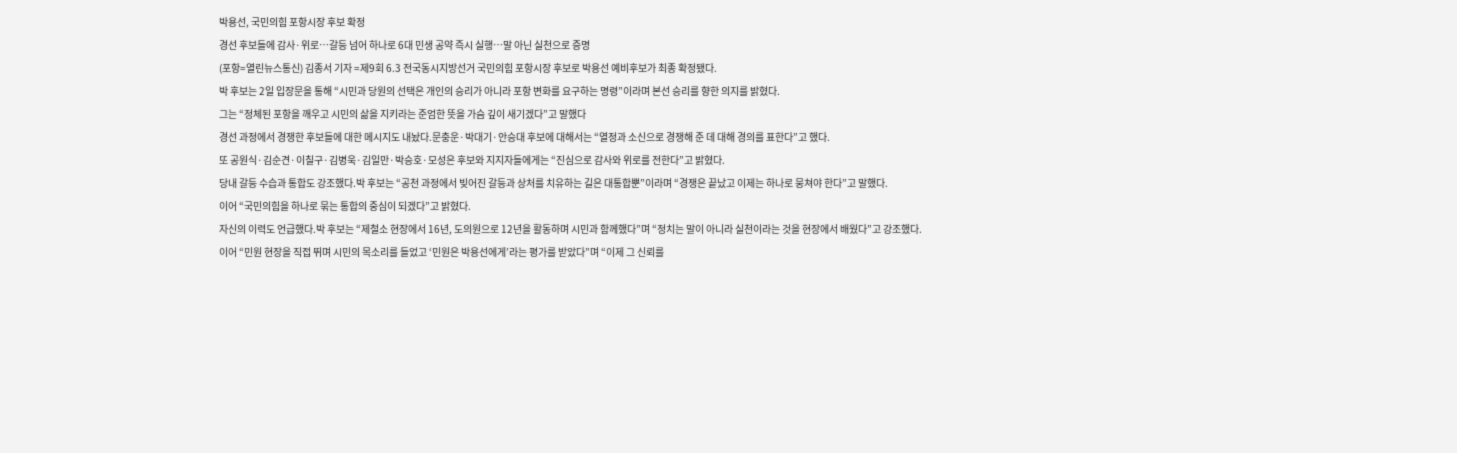박용선, 국민의힘 포항시장 후보 확정
경선 후보들에 감사·위로…갈등 넘어 하나로 6대 민생 공약 즉시 실행…말 아닌 실천으로 증명
(포항=열린뉴스통신) 김종서 기자 =제9회 6.3 전국동시지방선거 국민의힘 포항시장 후보로 박용선 예비후보가 최종 확정됐다.
박 후보는 2일 입장문을 통해 “시민과 당원의 선택은 개인의 승리가 아니라 포항 변화를 요구하는 명령”이라며 본선 승리를 향한 의지를 밝혔다.
그는 “정체된 포항을 깨우고 시민의 삶을 지키라는 준엄한 뜻을 가슴 깊이 새기겠다”고 말했다
경선 과정에서 경쟁한 후보들에 대한 메시지도 내놨다.문충운·박대기·안승대 후보에 대해서는 “열정과 소신으로 경쟁해 준 데 대해 경의를 표한다”고 했다.
또 공원식·김순견·이칠구·김병욱·김일만·박승호·모성은 후보와 지지자들에게는 “진심으로 감사와 위로를 전한다”고 밝혔다.
당내 갈등 수습과 통합도 강조했다.박 후보는 “공천 과정에서 빚어진 갈등과 상처를 치유하는 길은 대통합뿐”이라며 “경쟁은 끝났고 이제는 하나로 뭉쳐야 한다”고 말했다.
이어 “국민의힘을 하나로 묶는 통합의 중심이 되겠다”고 밝혔다.
자신의 이력도 언급했다.박 후보는 “제철소 현장에서 16년, 도의원으로 12년을 활동하며 시민과 함께했다”며 “정치는 말이 아니라 실천이라는 것을 현장에서 배웠다”고 강조했다.
이어 “민원 현장을 직접 뛰며 시민의 목소리를 들었고 ‘민원은 박용선에게’라는 평가를 받았다”며 “이제 그 신뢰를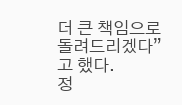더 큰 책임으로 돌려드리겠다”고 했다.
정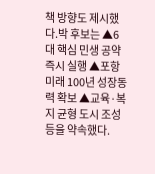책 방향도 제시했다.박 후보는 ▲6대 핵심 민생 공약 즉시 실행 ▲포항 미래 100년 성장동력 확보 ▲교육·복지 균형 도시 조성 등을 약속했다.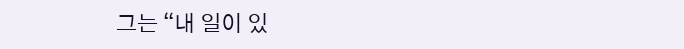그는 “내 일이 있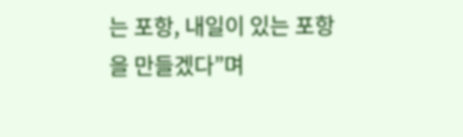는 포항, 내일이 있는 포항을 만들겠다”며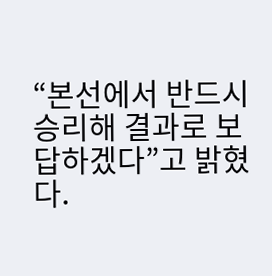“본선에서 반드시 승리해 결과로 보답하겠다”고 밝혔다.